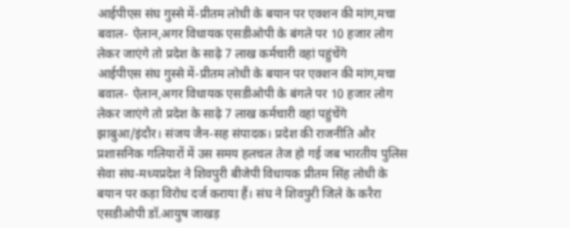आईपीएस संघ गुस्से में-प्रीतम लोधी के बयान पर एक्शन की मांग,मचा बवाल- ऐलान,अगर विधायक एसडीओपी के बंगले पर 10 हजार लोग लेकर जाएंगे तो प्रदेश के साढ़े 7 लाख कर्मचारी वहां पहुंचेंगे
आईपीएस संघ गुस्से में-प्रीतम लोधी के बयान पर एक्शन की मांग,मचा बवाल- ऐलान,अगर विधायक एसडीओपी के बंगले पर 10 हजार लोग लेकर जाएंगे तो प्रदेश के साढ़े 7 लाख कर्मचारी वहां पहुंचेंगे
झाबुआ/इंदौर। संजय जैन-सह संपादक। प्रदेश की राजनीति और प्रशासनिक गलियारों में उस समय हलचल तेज हो गई जब भारतीय पुलिस सेवा संघ-मध्यप्रदेश ने शिवपुरी बीजेपी विधायक प्रीतम सिंह लोधी के बयान पर कड़ा विरोध दर्ज कराया हैं। संघ ने शिवपुरी जिले के करैरा एसडीओपी डॉ.आयुष जाखड़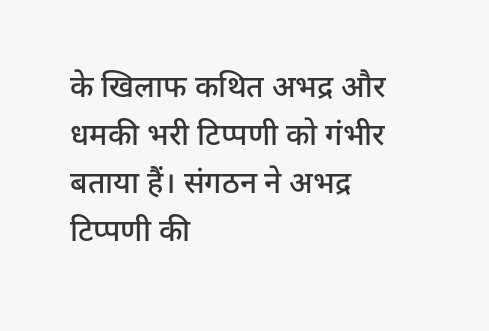के खिलाफ कथित अभद्र और धमकी भरी टिप्पणी को गंभीर बताया हैं। संगठन ने अभद्र टिप्पणी की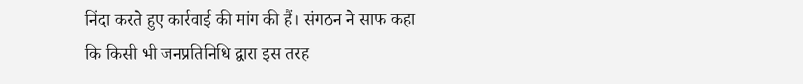निंदा करते हुए कार्रवाई की मांग की हैं। संगठन ने साफ कहा कि किसी भी जनप्रतिनिधि द्वारा इस तरह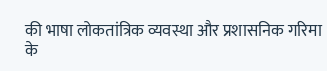की भाषा लोकतांत्रिक व्यवस्था और प्रशासनिक गरिमा के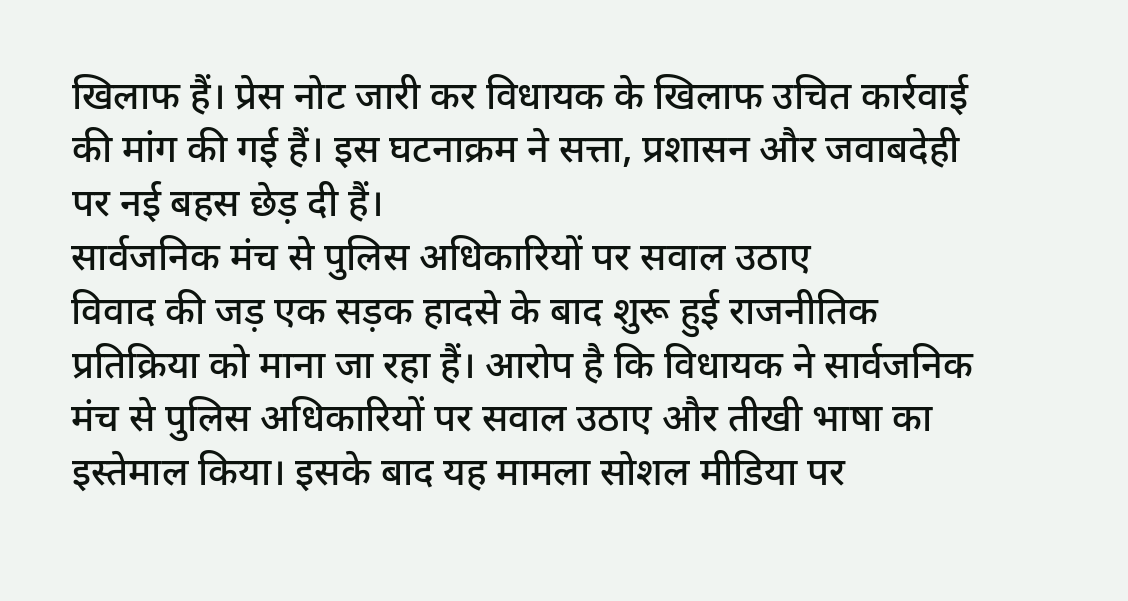खिलाफ हैं। प्रेस नोट जारी कर विधायक के खिलाफ उचित कार्रवाई की मांग की गई हैं। इस घटनाक्रम ने सत्ता, प्रशासन और जवाबदेही पर नई बहस छेड़ दी हैं।
सार्वजनिक मंच से पुलिस अधिकारियों पर सवाल उठाए
विवाद की जड़ एक सड़क हादसे के बाद शुरू हुई राजनीतिक प्रतिक्रिया को माना जा रहा हैं। आरोप है कि विधायक ने सार्वजनिक मंच से पुलिस अधिकारियों पर सवाल उठाए और तीखी भाषा का इस्तेमाल किया। इसके बाद यह मामला सोशल मीडिया पर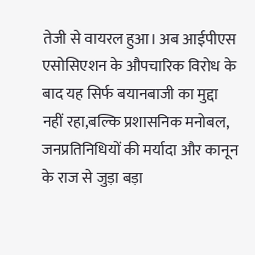तेजी से वायरल हुआ। अब आईपीएस एसोसिएशन के औपचारिक विरोध के बाद यह सिर्फ बयानबाजी का मुद्दा नहीं रहा,बल्कि प्रशासनिक मनोबल, जनप्रतिनिधियों की मर्यादा और कानून के राज से जुड़ा बड़ा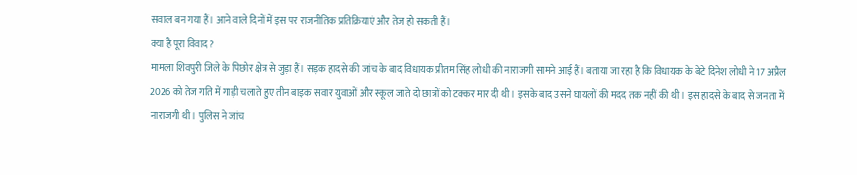सवाल बन गया हैं। आने वाले दिनों में इस पर राजनीतिक प्रतिक्रियाएं और तेज हो सकती हैं।
क्या है पूरा विवाद?
मामला शिवपुरी जिले के पिछोर क्षेत्र से जुड़ा हैं। सड़क हादसे की जांच के बाद विधायक प्रीतम सिंह लोधी की नाराजगी सामने आई हैं। बताया जा रहा है कि विधायक के बेटे दिनेश लोधी ने 17 अप्रैल 2026 को तेज गति में गाड़ी चलाते हुए तीन बाइक सवार युवाओं और स्कूल जाते दो छात्रों को टक्कर मार दी थी। इसके बाद उसने घायलों की मदद तक नहीं की थी। इस हादसे के बाद से जनता में नाराजगी थी। पुलिस ने जांच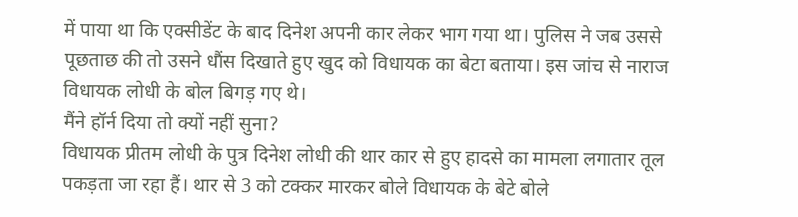में पाया था कि एक्सीडेंट के बाद दिनेश अपनी कार लेकर भाग गया था। पुलिस ने जब उससे पूछताछ की तो उसने धौंस दिखाते हुए खुद को विधायक का बेटा बताया। इस जांच से नाराज विधायक लोधी के बोल बिगड़ गए थे।
मैंने हॉर्न दिया तो क्यों नहीं सुना?
विधायक प्रीतम लोधी के पुत्र दिनेश लोधी की थार कार से हुए हादसे का मामला लगातार तूल पकड़ता जा रहा हैं। थार से 3 को टक्कर मारकर बोले विधायक के बेटे बोले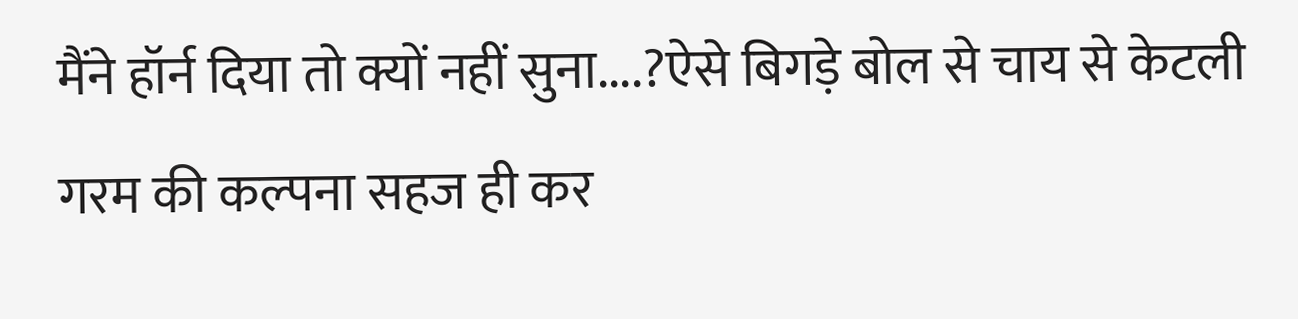मैंने हॉर्न दिया तो क्यों नहीं सुना....?ऐसे बिगड़े बोल से चाय से केटली गरम की कल्पना सहज ही कर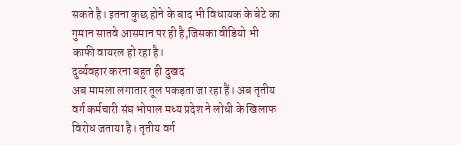सकते है। इतना कुछ होने के बाद भी विधायक के बेटे का गुमान सातवे आसमान पर ही है,जिसका वीडियो भी काफी वायरल हो रहा है।
दुर्व्यवहार करना बहुत ही दुखद
अब मामला लगातार तूल पकड़ता जा रहा हैं। अब तृतीय वर्ग कर्मचारी संघ भोपाल मध्य प्रदेश ने लोधी के खिलाफ विरोध जताया है। तृतीय वर्ग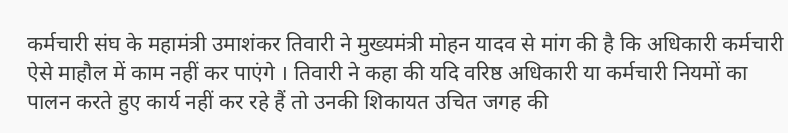कर्मचारी संघ के महामंत्री उमाशंकर तिवारी ने मुख्यमंत्री मोहन यादव से मांग की है कि अधिकारी कर्मचारी ऐसे माहौल में काम नहीं कर पाएंगे । तिवारी ने कहा की यदि वरिष्ठ अधिकारी या कर्मचारी नियमों का पालन करते हुए कार्य नहीं कर रहे हैं तो उनकी शिकायत उचित जगह की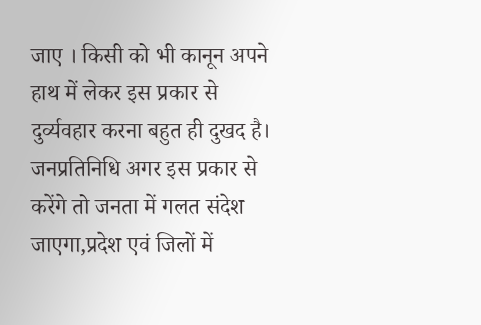जाए । किसी को भी कानून अपने हाथ में लेकर इस प्रकार से दुर्व्यवहार करना बहुत ही दुखद है। जनप्रतिनिधि अगर इस प्रकार से करेंगे तो जनता में गलत संदेश जाएगा,प्रदेश एवं जिलों में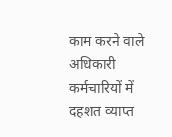काम करने वाले अधिकारी कर्मचारियों में दहशत व्याप्त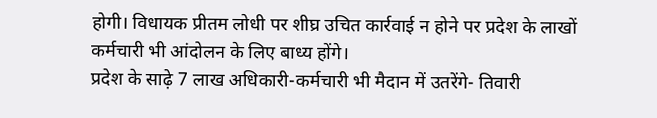होगी। विधायक प्रीतम लोधी पर शीघ्र उचित कार्रवाई न होने पर प्रदेश के लाखों कर्मचारी भी आंदोलन के लिए बाध्य होंगे।
प्रदेश के साढ़े 7 लाख अधिकारी-कर्मचारी भी मैदान में उतरेंगे- तिवारी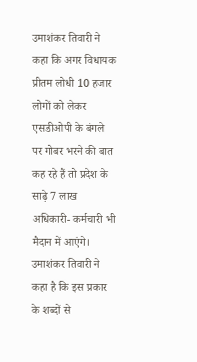उमाशंकर तिवारी ने कहा कि अगर विधायक प्रीतम लोधी 10 हजार लोगों को लेकर एसडीओपी के बंगले पर गोबर भरने की बात कह रहे हैं तो प्रदेश के साढ़े 7 लाख अधिकारी- कर्मचारी भी मैदान में आएंगे। उमाशंकर तिवारी ने कहा है कि इस प्रकार के शब्दों से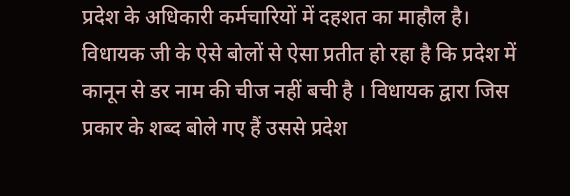प्रदेश के अधिकारी कर्मचारियों में दहशत का माहौल है। विधायक जी के ऐसे बोलों से ऐसा प्रतीत हो रहा है कि प्रदेश में कानून से डर नाम की चीज नहीं बची है । विधायक द्वारा जिस प्रकार के शब्द बोले गए हैं उससे प्रदेश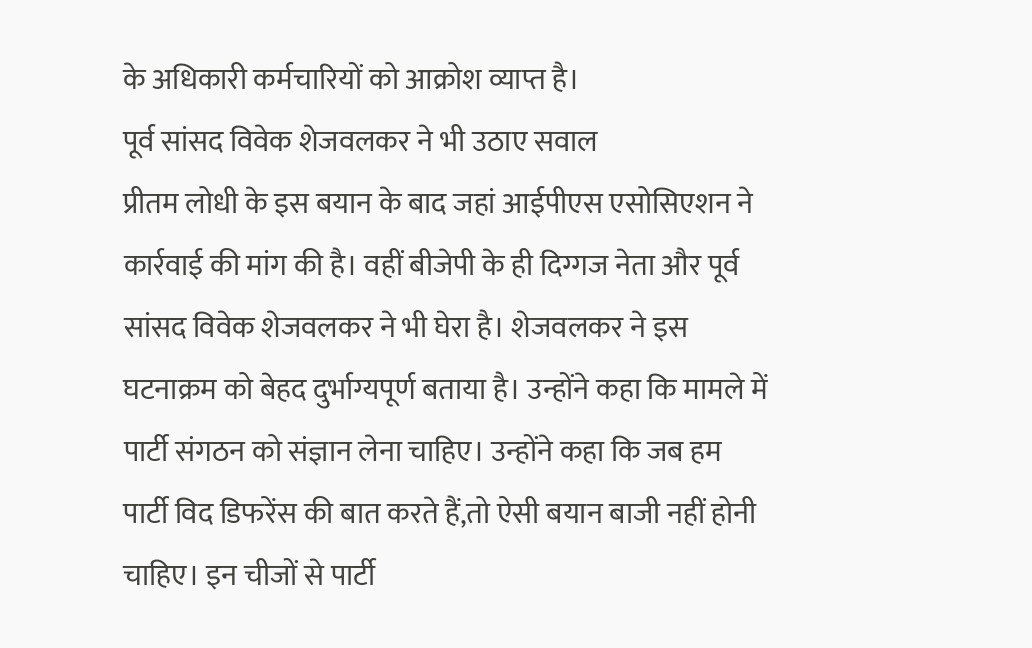के अधिकारी कर्मचारियों को आक्रोश व्याप्त है।
पूर्व सांसद विवेक शेजवलकर ने भी उठाए सवाल
प्रीतम लोधी के इस बयान के बाद जहां आईपीएस एसोसिएशन ने कार्रवाई की मांग की है। वहीं बीजेपी के ही दिग्गज नेता और पूर्व सांसद विवेक शेजवलकर ने भी घेरा है। शेजवलकर ने इस घटनाक्रम को बेहद दुर्भाग्यपूर्ण बताया है। उन्होंने कहा कि मामले में पार्टी संगठन को संज्ञान लेना चाहिए। उन्होंने कहा कि जब हम पार्टी विद डिफरेंस की बात करते हैं,तो ऐसी बयान बाजी नहीं होनी चाहिए। इन चीजों से पार्टी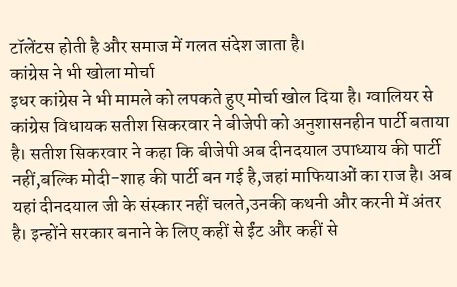टॉलेंटस होती है और समाज में गलत संदेश जाता है।
कांग्रेस ने भी खोला मोर्चा
इधर कांग्रेस ने भी मामले को लपकते हुए मोर्चा खोल दिया है। ग्वालियर से कांग्रेस विधायक सतीश सिकरवार ने बीजेपी को अनुशासनहीन पार्टी बताया है। सतीश सिकरवार ने कहा कि बीजेपी अब दीनदयाल उपाध्याय की पार्टी नहीं,बल्कि मोदी-शाह की पार्टी बन गई है,जहां माफियाओं का राज है। अब यहां दीनदयाल जी के संस्कार नहीं चलते,उनकी कथनी और करनी में अंतर है। इन्होंने सरकार बनाने के लिए कहीं से ईंट और कहीं से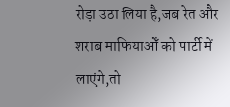रोड़ा उठा लिया है,जब रेत और शराब माफियाओँ को पार्टी में लाएंगे,तो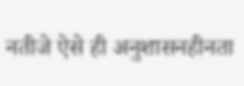नतीजे ऐसे ही अनुशासनहीनता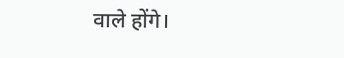वाले होंगे।